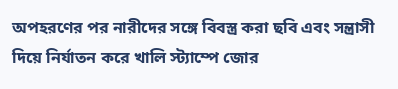অপহরণের পর নারীদের সঙ্গে বিবস্ত্র করা ছবি এবং সন্ত্রাসী দিয়ে নির্যাতন করে খালি স্ট্যাম্পে জোর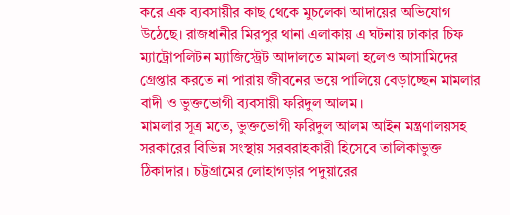করে এক ব্যবসায়ীর কাছ থেকে মুচলেকা আদায়ের অভিযোগ উঠেছে। রাজধানীর মিরপুর থানা এলাকায় এ ঘটনায় ঢাকার চিফ ম্যাট্রোপলিটন ম্যাজিস্ট্রেট আদালতে মামলা হলেও আসামিদের গ্রেপ্তার করতে না পারায় জীবনের ভয়ে পালিয়ে বেড়াচ্ছেন মামলার বাদী ও ভুক্তভোগী ব্যবসায়ী ফরিদুল আলম।
মামলার সূত্র মতে, ভুক্তভোগী ফরিদুল আলম আইন মন্ত্রণালয়সহ সরকারের বিভিন্ন সংস্থায় সরবরাহকারী হিসেবে তালিকাভুক্ত ঠিকাদার। চট্টগ্রামের লোহাগড়ার পদুয়ারের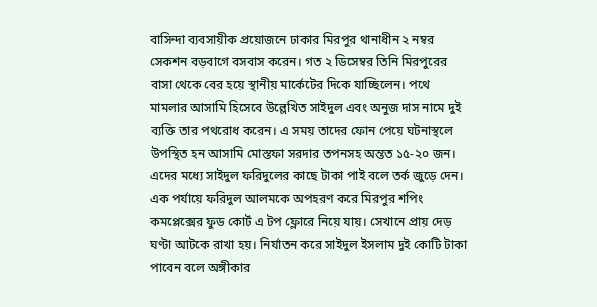বাসিন্দা ব্যবসায়ীক প্রয়োজনে ঢাকার মিরপুর থানাধীন ২ নম্বর সেকশন বড়বাগে বসবাস করেন। গত ২ ডিসেম্বর তিনি মিরপুরের বাসা থেকে বের হয়ে স্থানীয় মার্কেটের দিকে যাচ্ছিলেন। পথে মামলার আসামি হিসেবে উল্লেখিত সাইদুল এবং অনুজ দাস নামে দুই ব্যক্তি তার পথরোধ করেন। এ সময় তাদের ফোন পেয়ে ঘটনাস্থলে উপস্থিত হন আসামি মোস্তফা সরদার তপনসহ অন্তত ১৫-২০ জন। এদের মধ্যে সাইদুল ফরিদুলের কাছে টাকা পাই বলে তর্ক জুড়ে দেন। এক পর্যায়ে ফরিদুল আলমকে অপহরণ করে মিরপুর শপিং কমপ্লেক্সের ফুড কোর্ট এ টপ ফ্লোরে নিয়ে যায়। সেখানে প্রায় দেড় ঘণ্টা আটকে রাখা হয়। নির্যাতন করে সাইদুল ইসলাম দুই কোটি টাকা পাবেন বলে অঙ্গীকার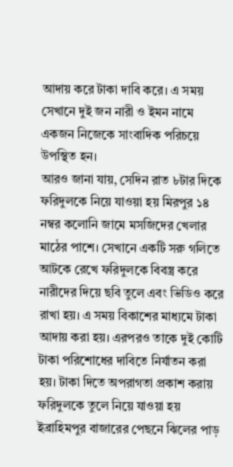আদায় করে টাকা দাবি করে। এ সময় সেখানে দুই জন নারী ও ইমন নামে একজন নিজেকে সাংবাদিক পরিচয়ে উপস্থিত হন।
আরও জানা যায়, সেদিন রাত ৮টার দিকে ফরিদুলকে নিয়ে যাওয়া হয় মিরপুর ১৪ নম্বর কলোনি জামে মসজিদের খেলার মাঠের পাশে। সেখানে একটি সরু গলিতে আটকে রেখে ফরিদুলকে বিবস্ত্র করে নারীদের দিয়ে ছবি তুলে এবং ভিডিও করে রাখা হয়। এ সময় বিকাশের মাধ্যমে টাকা আদায় করা হয়। এরপরও তাকে দুই কোটি টাকা পরিশোধের দাবিতে নির্যাতন করা হয়। টাকা দিতে অপরাগতা প্রকাশ করায় ফরিদুলকে তুলে নিয়ে যাওয়া হয় ইব্রাহিমপুর বাজারের পেছনে ঝিলের পাড়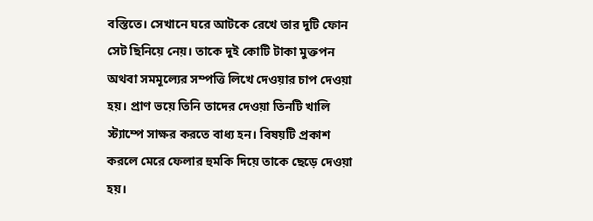বস্তিতে। সেখানে ঘরে আটকে রেখে তার দুটি ফোন সেট ছিনিয়ে নেয়। তাকে দুই কোটি টাকা মুক্তপন অথবা সমমূল্যের সম্পত্তি লিখে দেওয়ার চাপ দেওয়া হয়। প্রাণ ভয়ে তিনি তাদের দেওয়া তিনটি খালি স্ট্যাম্পে সাক্ষর করতে বাধ্য হন। বিষয়টি প্রকাশ করলে মেরে ফেলার হুমকি দিয়ে তাকে ছেড়ে দেওয়া হয়।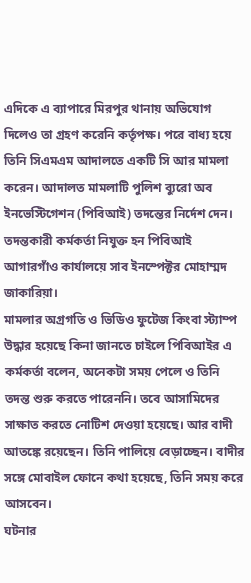এদিকে এ ব্যাপারে মিরপুর থানায় অভিযোগ দিলেও তা গ্রহণ করেনি কর্তৃপক্ষ। পরে বাধ্য হয়ে তিনি সিএমএম আদালতে একটি সি আর মামলা করেন। আদালত মামলাটি পুলিশ ব্যুরো অব ইনভেস্টিগেশন (পিবিআই) তদন্তের নির্দেশ দেন। তদন্তকারী কর্মকর্তা নিযুক্ত হন পিবিআই আগারগাঁও কার্যালয়ে সাব ইনস্পেক্টর মোহাম্মদ জাকারিয়া।
মামলার অগ্রগতি ও ভিডিও ফুটেজ কিংবা স্ট্যাম্প উদ্ধার হয়েছে কিনা জানতে চাইলে পিবিআইর এ কর্মকর্তা বলেন, অনেকটা সময় পেলে ও তিনি তদন্ত শুরু করতে পারেননি। তবে আসামিদের সাক্ষাত করতে নোটিশ দেওয়া হয়েছে। আর বাদী আতঙ্কে রয়েছেন। তিনি পালিয়ে বেড়াচ্ছেন। বাদীর সঙ্গে মোবাইল ফোনে কথা হয়েছে, তিনি সময় করে আসবেন।
ঘটনার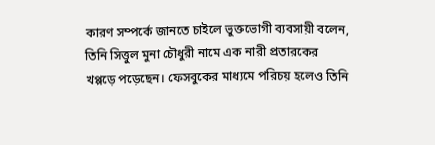কারণ সম্পর্কে জানতে চাইলে ভুক্তভোগী ব্যবসায়ী বলেন, তিনি সিত্তুল মুনা চৌধুরী নামে এক নারী প্রতারকের খপ্পড়ে পড়েছেন। ফেসবুকের মাধ্যমে পরিচয় হলেও তিনি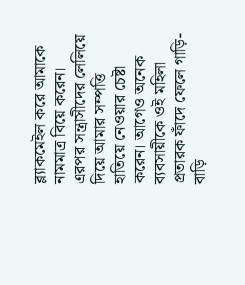ব্ল্যাকমেইল করে আমাকে নামমাত্র বিয়ে করেন। এরপর সন্ত্রাসীদের লেলিয়ে দিয়ে আমার সম্পত্তি হাতিয়ে নেওয়ার চেষ্টা করেন। আগেও অনেক ব্যবসায়ীকে ওই মহিলা প্রতারক ফাঁদে ফেলে গাড়ি-বাড়ি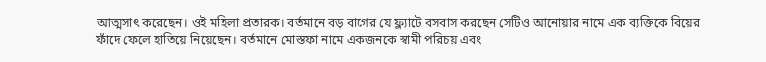আত্মসাৎ করেছেন। ওই মহিলা প্রতারক। বর্তমানে বড় বাগের যে ফ্ল্যাটে বসবাস করছেন সেটিও আনোয়ার নামে এক ব্যক্তিকে বিয়ের ফাঁদে ফেলে হাতিয়ে নিয়েছেন। বর্তমানে মোস্তফা নামে একজনকে স্বামী পরিচয় এবং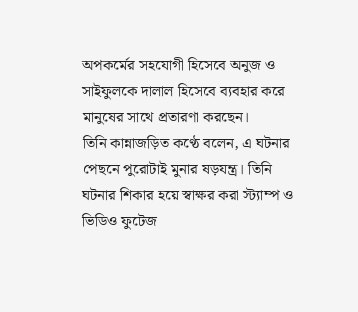অপকর্মের সহযোগী হিসেবে অনুজ ও সাইফুলকে দালাল হিসেবে ব্যবহার করে মানুষের সাথে প্রতারণা করছেন।
তিনি কান্নাজড়িত কণ্ঠে বলেন, এ ঘটনার পেছনে পুরোটাই মুনার ষড়যন্ত্র। তিনি ঘটনার শিকার হয়ে স্বাক্ষর করা স্ট্যাম্প ও ভিডিও ফুটেজ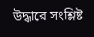উদ্ধারে সংশ্লিষ্ট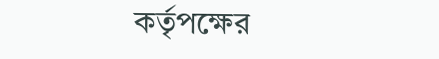কর্তৃপক্ষের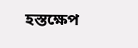হস্তক্ষেপ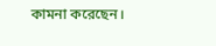কামনা করেছেন।